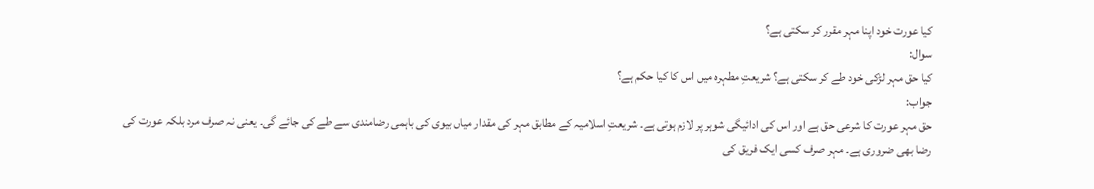کیا عورت خود اپنا مہر مقرر کر سکتی ہے؟
سوال:
کیا حق مہر لڑکی خود طے کر سکتی ہے؟ شریعتِ مطہرہ میں اس کا کیا حکم ہے؟
جواب:
حق مہر عورت کا شرعی حق ہے اور اس کی ادائیگی شوہر پر لازم ہوتی ہے۔ شریعتِ اسلامیہ کے مطابق مہر کی مقدار میاں بیوی کی باہمی رضامندی سے طے کی جائے گی۔ یعنی نہ صرف مرد بلکہ عورت کی رضا بھی ضروری ہے۔ مہر صرف کسی ایک فریق کی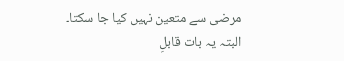مرضی سے متعین نہیں کیا جا سکتا۔
البتہ یہ بات قابلِ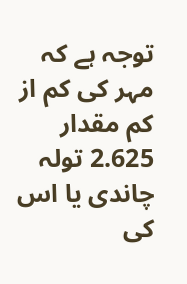توجہ ہے کہ مہر کی کم از کم مقدار 2.625 تولہ چاندی یا اس کی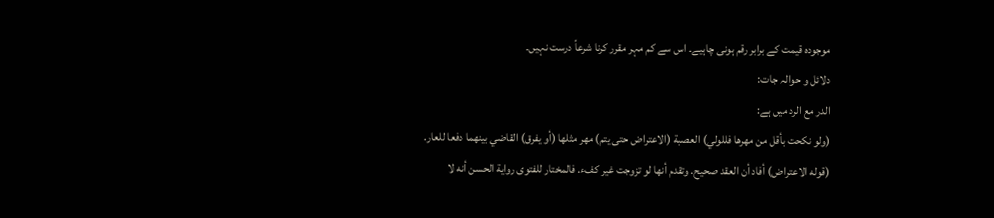موجودہ قیمت کے برابر رقم ہونی چاہیے۔ اس سے کم مہر مقرر کرنا شرعاً درست نہیں۔
دلائل و حوالہ جات:
الدر مع الرد میں ہے:
(ولو نكحت بأقل من مهرها فللولي) العصبة (الاعتراض حتى يتم) مهر مثلها (أو يفرق) القاضي بينهما دفعا للعار.
(قوله الاعتراض) أفاد أن العقد صحيح. وتقدم أنها لو تزوجت غير كفء. فالمختار للفتوى رواية الحسن أنه لا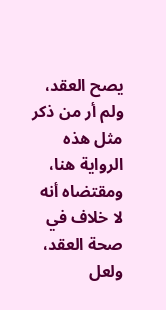يصح العقد، ولم أر من ذكر مثل هذه الرواية هنا، ومقتضاه أنه لا خلاف في صحة العقد، ولعل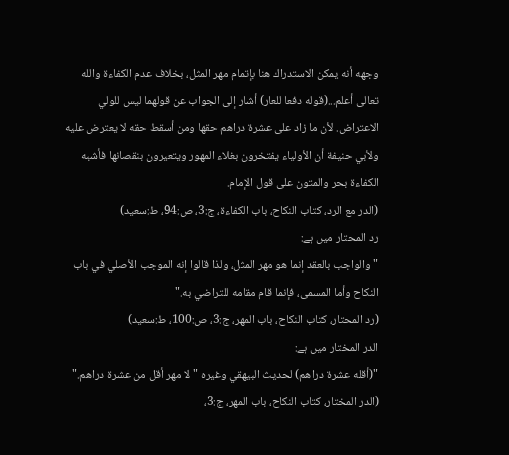وجهه أنه يمكن الاستدراك هنا بإتمام مهر المثل، بخلاف عدم الكفاءة والله تعالى أعلم...(قوله دفعا للعار) أشار إلى الجواب عن قولهما ليس للولي الاعتراض. لأن ما زاد على عشرة دراهم حقها ومن أسقط حقه لا يعترض عليه ولأبي حنيفة أن الأولياء يفتخرون بغلاء المهور ويتعيرون بنقصانها فأشبه الكفاءة بحر والمتون على قول الإمام.
(الدر مع الرد، کتاب النکاح، باب الكفاءة، ج:3، ص:94، ط:سعید)
رد المحتار میں ہے:
"والواجب بالعقد إنما هو مهر المثل، ولذا قالوا إنه الموجب الأصلي في باب النكاح وأما المسمى، فإنما قام مقامه للتراضي به."
(رد المحتار، کتاب النکاح، باب المهر، ج:3، ص:100، ط:سعید)
الدر المختار میں ہے:
"(أقله عشرة دراهم) لحديث البيهقي وغيره "لا مهر أقل من عشرة دراهم."
(الدر المختار، کتاب النکاح، باب المهر، ج:3،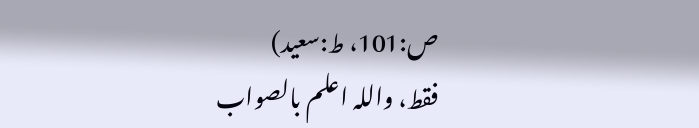ص:101، ط:سعید)
فقط، واللہ اعلم بالصواب